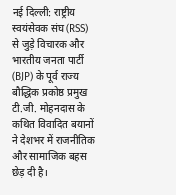नई दिल्ली: राष्ट्रीय स्वयंसेवक संघ (RSS) से जुड़े विचारक और भारतीय जनता पार्टी (BJP) के पूर्व राज्य बौद्धिक प्रकोष्ठ प्रमुख टी.जी. मोहनदास के कथित विवादित बयानों ने देशभर में राजनीतिक और सामाजिक बहस छेड़ दी है।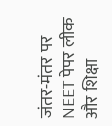जंतर-मंतर पर NEET पेपर लीक और शिक्षा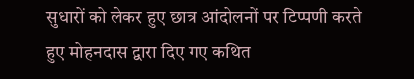सुधारों को लेकर हुए छात्र आंदोलनों पर टिप्पणी करते हुए मोहनदास द्वारा दिए गए कथित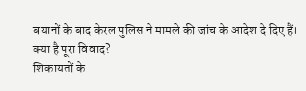बयानों के बाद केरल पुलिस ने मामले की जांच के आदेश दे दिए हैं।
क्या है पूरा विवाद?
शिकायतों के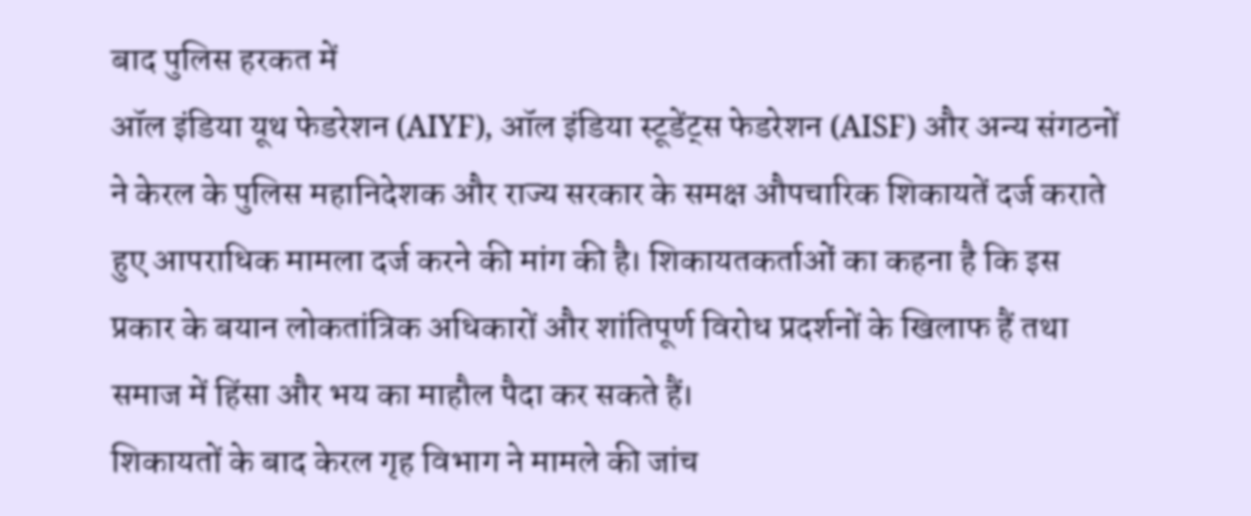बाद पुलिस हरकत में
ऑल इंडिया यूथ फेडरेशन (AIYF), ऑल इंडिया स्टूडेंट्स फेडरेशन (AISF) और अन्य संगठनों ने केरल के पुलिस महानिदेशक और राज्य सरकार के समक्ष औपचारिक शिकायतें दर्ज कराते हुए आपराधिक मामला दर्ज करने की मांग की है। शिकायतकर्ताओं का कहना है कि इस प्रकार के बयान लोकतांत्रिक अधिकारों और शांतिपूर्ण विरोध प्रदर्शनों के खिलाफ हैं तथा समाज में हिंसा और भय का माहौल पैदा कर सकते हैं।
शिकायतों के बाद केरल गृह विभाग ने मामले की जांच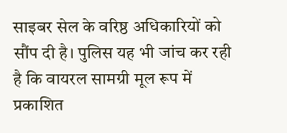साइबर सेल के वरिष्ठ अधिकारियों को सौंप दी है। पुलिस यह भी जांच कर रही है कि वायरल सामग्री मूल रूप में प्रकाशित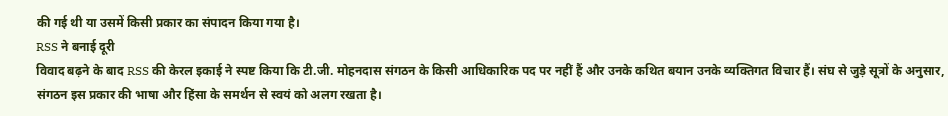की गई थी या उसमें किसी प्रकार का संपादन किया गया है।
RSS ने बनाई दूरी
विवाद बढ़ने के बाद RSS की केरल इकाई ने स्पष्ट किया कि टी.जी. मोहनदास संगठन के किसी आधिकारिक पद पर नहीं हैं और उनके कथित बयान उनके व्यक्तिगत विचार हैं। संघ से जुड़े सूत्रों के अनुसार, संगठन इस प्रकार की भाषा और हिंसा के समर्थन से स्वयं को अलग रखता है।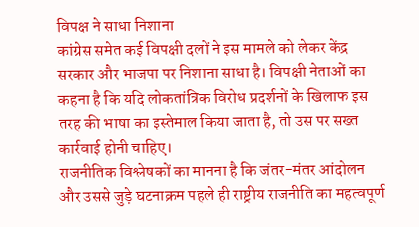विपक्ष ने साधा निशाना
कांग्रेस समेत कई विपक्षी दलों ने इस मामले को लेकर केंद्र सरकार और भाजपा पर निशाना साधा है। विपक्षी नेताओं का कहना है कि यदि लोकतांत्रिक विरोध प्रदर्शनों के खिलाफ इस तरह की भाषा का इस्तेमाल किया जाता है, तो उस पर सख्त कार्रवाई होनी चाहिए।
राजनीतिक विश्लेषकों का मानना है कि जंतर-मंतर आंदोलन और उससे जुड़े घटनाक्रम पहले ही राष्ट्रीय राजनीति का महत्वपूर्ण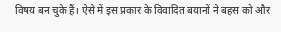विषय बन चुके हैं। ऐसे में इस प्रकार के विवादित बयानों ने बहस को और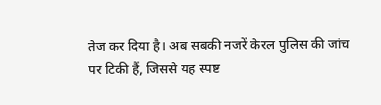तेज कर दिया है। अब सबकी नजरें केरल पुलिस की जांच पर टिकी हैं, जिससे यह स्पष्ट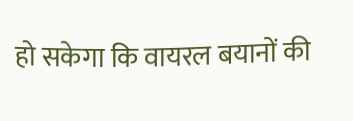हो सकेगा कि वायरल बयानों की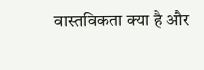वास्तविकता क्या है और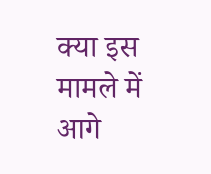क्या इस मामले में आगे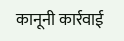कानूनी कार्रवाई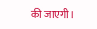की जाएगी।